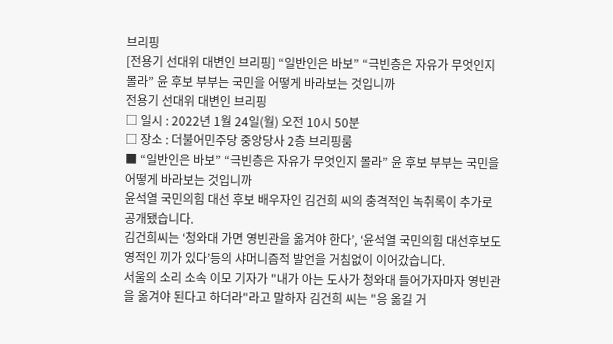브리핑
[전용기 선대위 대변인 브리핑] “일반인은 바보” “극빈층은 자유가 무엇인지 몰라” 윤 후보 부부는 국민을 어떻게 바라보는 것입니까
전용기 선대위 대변인 브리핑
□ 일시 : 2022년 1월 24일(월) 오전 10시 50분
□ 장소 : 더불어민주당 중앙당사 2층 브리핑룸
■ “일반인은 바보” “극빈층은 자유가 무엇인지 몰라” 윤 후보 부부는 국민을 어떻게 바라보는 것입니까
윤석열 국민의힘 대선 후보 배우자인 김건희 씨의 충격적인 녹취록이 추가로 공개됐습니다.
김건희씨는 ‘청와대 가면 영빈관을 옮겨야 한다’, ‘윤석열 국민의힘 대선후보도 영적인 끼가 있다’등의 샤머니즘적 발언을 거침없이 이어갔습니다.
서울의 소리 소속 이모 기자가 "내가 아는 도사가 청와대 들어가자마자 영빈관을 옮겨야 된다고 하더라"라고 말하자 김건희 씨는 "응 옮길 거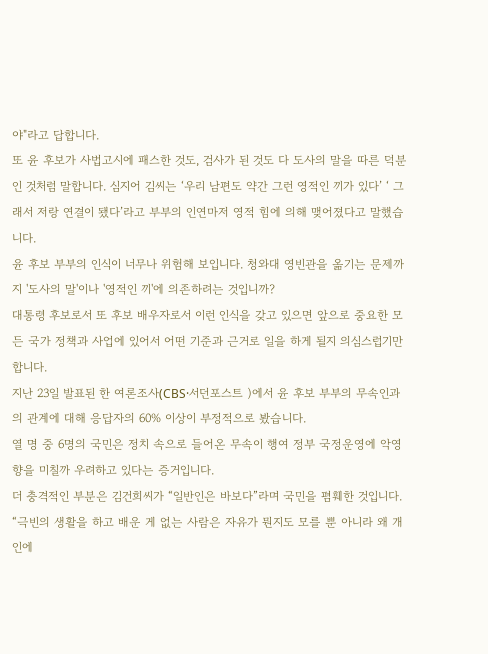야"라고 답합니다.
또 윤 후보가 사법고시에 패스한 것도, 검사가 된 것도 다 도사의 말을 따른 덕분인 것처럼 말합니다. 심지어 김씨는 ‘우리 남편도 약간 그런 영적인 끼가 있다’ ‘ 그래서 저랑 연결이 됐다’라고 부부의 인연마저 영적 힘에 의해 맺어졌다고 말했습니다.
윤 후보 부부의 인식이 너무나 위험해 보입니다. 청와대 영빈관을 옮기는 문제까지 '도사의 말'이나 '영적인 끼'에 의존하려는 것입니까?
대통령 후보로서 또 후보 배우자로서 이런 인식을 갖고 있으면 앞으로 중요한 모든 국가 정책과 사업에 있어서 어떤 기준과 근거로 일을 하게 될지 의심스럽기만 합니다.
지난 23일 발표된 한 여론조사(CBS·서던포스트 )에서 윤 후보 부부의 무속인과의 관계에 대해 응답자의 60% 이상이 부정적으로 봤습니다.
열 명 중 6명의 국민은 정치 속으로 들어온 무속이 행여 정부 국정운영에 악영향을 미칠까 우려하고 있다는 증거입니다.
더 충격적인 부분은 김건희씨가 “일반인은 바보다”라며 국민을 폄훼한 것입니다.
“극빈의 생활을 하고 배운 게 없는 사람은 자유가 뭔지도 모를 뿐 아니라 왜 개인에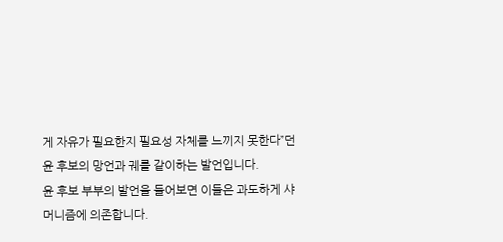게 자유가 필요한지 필요성 자체를 느끼지 못한다”던 윤 후보의 망언과 궤를 같이하는 발언입니다.
윤 후보 부부의 발언을 들어보면 이들은 과도하게 샤머니즘에 의존합니다.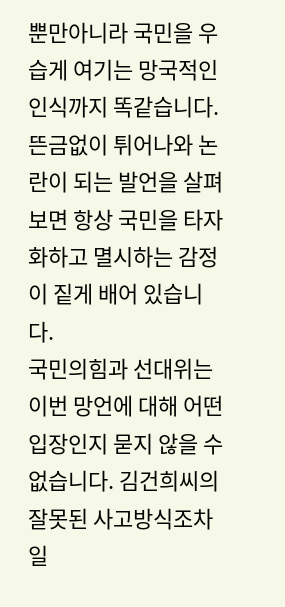뿐만아니라 국민을 우습게 여기는 망국적인 인식까지 똑같습니다. 뜬금없이 튀어나와 논란이 되는 발언을 살펴보면 항상 국민을 타자화하고 멸시하는 감정이 짙게 배어 있습니다.
국민의힘과 선대위는 이번 망언에 대해 어떤 입장인지 묻지 않을 수 없습니다. 김건희씨의 잘못된 사고방식조차 일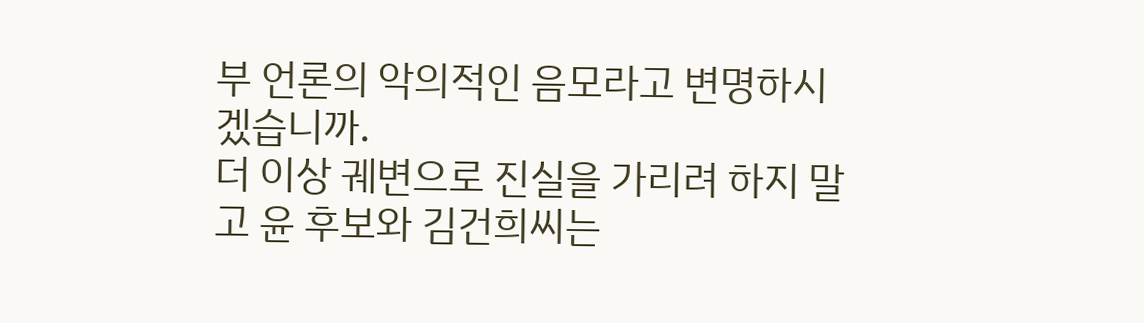부 언론의 악의적인 음모라고 변명하시겠습니까.
더 이상 궤변으로 진실을 가리려 하지 말고 윤 후보와 김건희씨는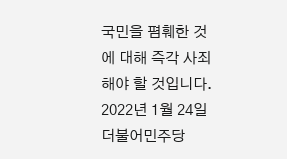국민을 폄훼한 것에 대해 즉각 사죄해야 할 것입니다.
2022년 1월 24일
더불어민주당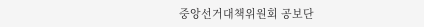중앙선거대책위원회 공보단